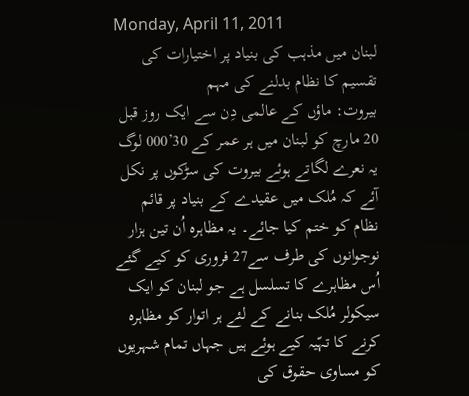Monday, April 11, 2011
لبنان میں مذہب کی بنیاد پر اختیارات کی تقسیم کا نظام بدلنے کی مہم
بیروت: ماؤں کے عالمی دِن سے ایک روز قبل 20 مارچ کو لبنان میں ہر عمر کے 30’000 لوگ یہ نعرے لگاتے ہوئے بیروت کی سڑکوں پر نکل آئے کہ مُلک میں عقیدے کے بنیاد پر قائم نظام کو ختم کیا جائے۔ یہ مظاہرہ اُن تین ہزار نوجوانوں کی طرف سے27 فروری کو کیے گئے اُس مظاہرے کا تسلسل ہے جو لبنان کو ایک سیکولر مُلک بنانے کے لئے ہر اتوار کو مظاہرہ کرنے کا تہّیہ کیے ہوئے ہیں جہاں تمام شہریوں کو مساوی حقوق کی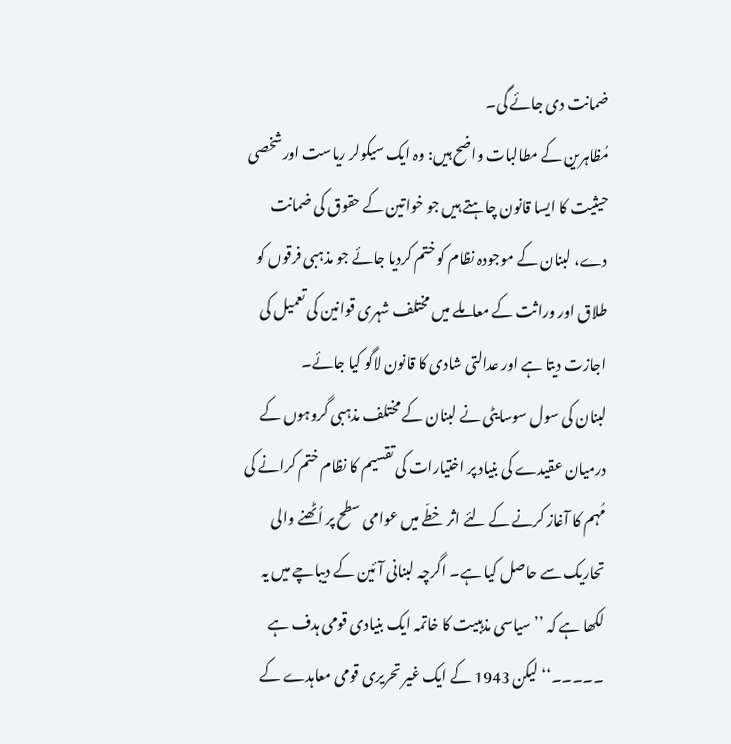ضمانت دی جائے گی۔
مُظاہرین کے مطالبات واضح ہیں: وہ ایک سیکولر ریاست اورشخصی حیثیت کا ایسا قانون چاہتے ہیں جو خواتین کے حقوق کی ضمانت دے، لبنان کے موجودہ نظام کو ختم کردیا جائے جو مذہبی فرقوں کو طلاق اور وراثت کے معاملے میں مختلف شہری قوانین کی تعمیل کی اجازت دیتا ہے اور عدالتی شادی کا قانون لاگو کیا جائے۔
لبنان کی سول سوسایٹی نے لبنان کے مختلف مذہبی گروہوں کے درمیان عقیدے کی بنیاد پر اختیارات کی تقسیم کا نظام ختم کرانے کی مُہم کا آغاز کرنے کے لئے اثر خطّے میں عوامی سطح پر اُٹھنے والی تحاریک سے حاصل کیا ہے۔ اگرچہ لبنانی آئین کے دیباچے میں یہ لکھا ہے کہ ’’ سیاسی مذہبیت کا خاتمہ ایک بنیادی قومی ہدف ہے ۔۔۔۔۔‘‘ لیکن 1943 کے ایک غیر تحریری قومی معاہدے کے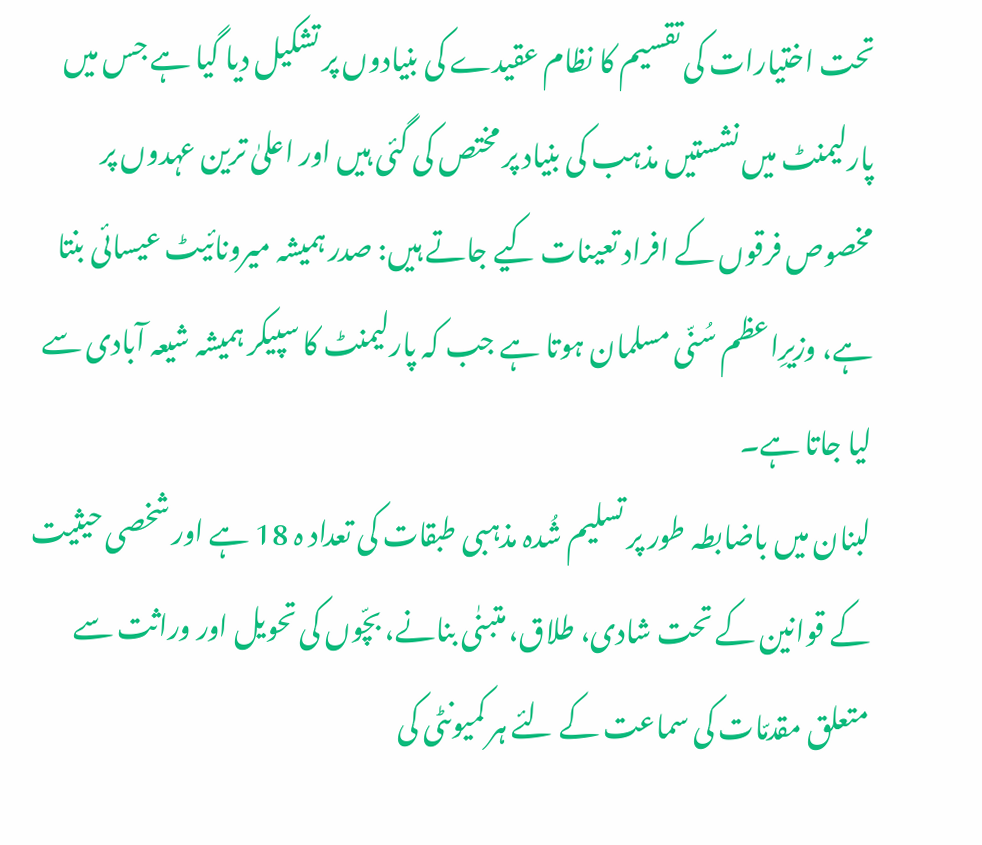تحت اختیارات کی تقسیم کا نظام عقیدے کی بنیادوں پر تشکیل دیا گیا ہے جس میں پارلیمنٹ میں نشستیں مذہب کی بنیاد پر مختص کی گئی ہیں اور اعلیٰ ترین عہدوں پر مخصوص فرقوں کے افراد تعینات کیے جاتے ہیں: صدر ہمیشہ میرونائیٹ عیسائی بنتا ہے، وزیرِاعظم سُنّی مسلمان ہوتا ہے جب کہ پارلیمنٹ کا سپیکر ہمیشہ شیعہ آبادی سے لیا جاتا ہے۔
لبنان میں باضابطہ طور پر تسلیم شُدہ مذہبی طبقات کی تعداد ہ 18 ہے اور شخصی حیثیت کے قوانین کے تحت شادی، طلاق، متبنٰی بنانے، بچّوں کی تحویل اور وراثت سے متعلق مقدمّات کی سماعت کے لئے ہر کمیونٹی کی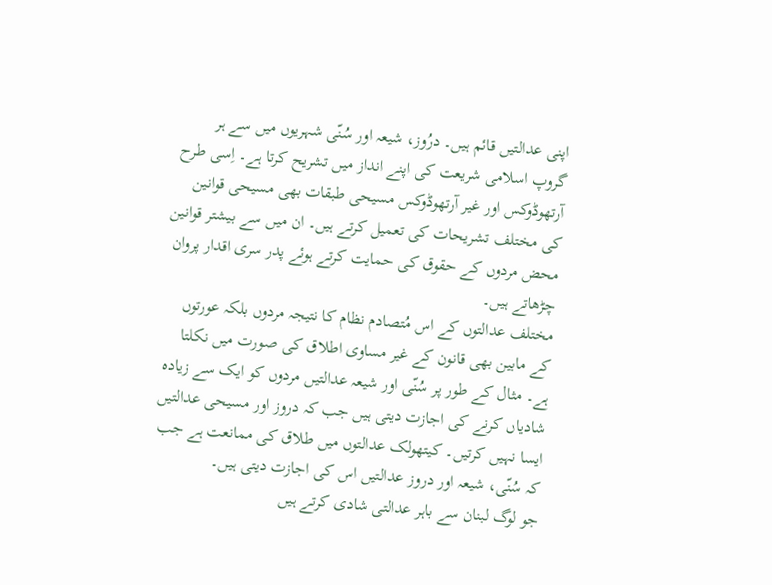اپنی عدالتیں قائم ہیں۔ درُوز، شیعہ اور سُنّی شہریوں میں سے ہر گروپ اسلامی شریعت کی اپنے انداز میں تشریح کرتا ہے۔ اِسی طرح آرتھوڈوکس اور غیر آرتھوڈوکس مسیحی طبقات بھی مسیحی قوانین کی مختلف تشریحات کی تعمیل کرتے ہیں۔ ان میں سے بیشتر قوانین محض مردوں کے حقوق کی حمایت کرتے ہوئے پدر سری اقدار پروان چڑھاتے ہیں۔
مختلف عدالتوں کے اس مُتصادم نظام کا نتیجہ مردوں بلکہ عورتوں کے مابین بھی قانون کے غیر مساوی اطلاق کی صورت میں نکلتا ہے۔ مثال کے طور پر سُنّی اور شیعہ عدالتیں مردوں کو ایک سے زیادہ شادیاں کرنے کی اجازت دیتی ہیں جب کہ دروز اور مسیحی عدالتیں ایسا نہیں کرتیں۔ کیتھولک عدالتوں میں طلاق کی ممانعت ہے جب کہ سُنّی، شیعہ اور دروز عدالتیں اس کی اجازت دیتی ہیں۔
جو لوگ لبنان سے باہر عدالتی شادی کرتے ہیں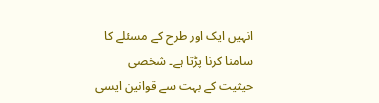انہیں ایک اور طرح کے مسئلے کا سامنا کرنا پڑتا ہے۔ شخصی حیثیت کے بہت سے قوانین ایسی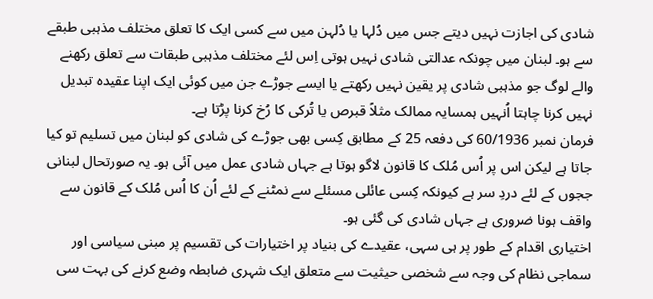شادی کی اجازت نہیں دیتے جس میں دُلہا یا دُلہن میں سے کسی ایک کا تعلق مختلف مذہبی طبقے سے ہو۔ لبنان میں چونکہ عدالتی شادی نہیں ہوتی اِس لئے مختلف مذہبی طبقات سے تعلق رکھنے والے لوگ جو مذہبی شادی پر یقین نہیں رکھتے یا ایسے جوڑے جن میں کوئی ایک اپنا عقیدہ تبدیل نہیں کرنا چاہتا اُنہیں ہمسایہ ممالک مثلاً قبرص یا تُرکی کا رُخ کرنا پڑتا ہے۔
فرمان نمبر 60/1936 کی دفعہ 25 کے مطابق کِسی بھی جوڑے کی شادی کو لبنان میں تسلیم تو کیا جاتا ہے لیکن اس پر اُس مُلک کا قانون لاگو ہوتا ہے جہاں شادی عمل میں آئی ہو۔ یہ صورتحال لبنانی ججوں کے لئے دردِ سر ہے کیونکہ کِسی عائلی مسئلے سے نمٹنے کے لئے اُن کا اُس مُلک کے قانون سے واقف ہونا ضروری ہے جہاں شادی کی گئی ہو۔
اختیاری اقدام کے طور پر ہی سہی، عقیدے کی بنیاد پر اختیارات کی تقسیم پر مبنی سیاسی اور سماجی نظام کی وجہ سے شخصی حیثیت سے متعلق ایک شہری ضابطہ وضع کرنے کی بہت سی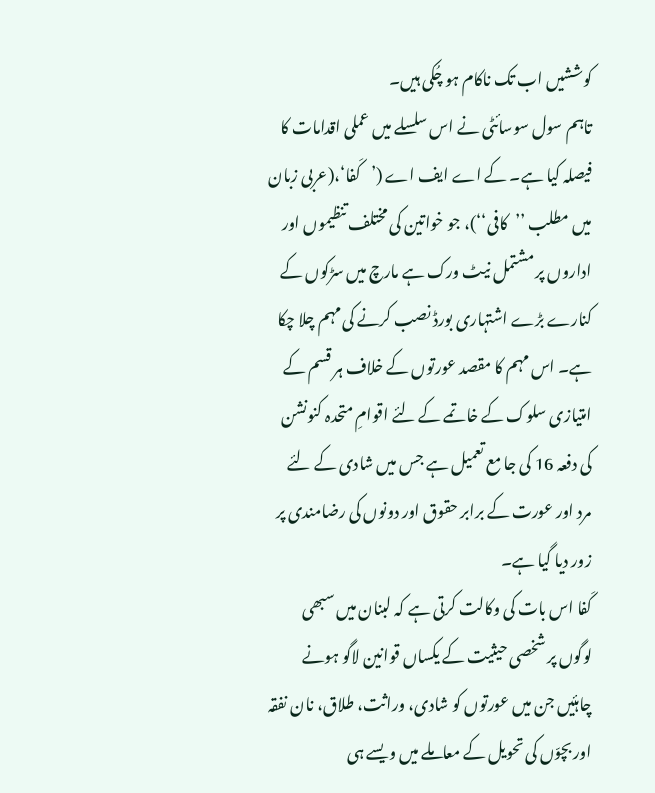کوششیں اب تک ناکام ہو چُکی ہیں۔
تاہم سول سوسائٹی نے اس سلسلے میں عملی اقدامات کا فیصلہ کیا ہے۔ کے اے ایف اے (’کَفا‘،(عربی زبان میں مطلب ’’کافی‘‘)، جو خواتین کی مختلف تنظیموں اور اداروں پر مشتمل نیٹ ورک ہے مارچ میں سڑکوں کے کنارے بڑے اشتہاری بورڈ نصب کرنے کی مہم چلا چکا ہے۔ اس مہم کا مقصد عورتوں کے خلاف ہر قسم کے امتیازی سلوک کے خاتمے کے لئے اقوامِ متحدہ کنونشن کی دفعہ 16 کی جا مع تعمیل ہے جس میں شادی کے لئے مرد اور عورت کے برابر حقوق اور دونوں کی رضامندی پر زور دیا گیا ہے۔
کَفا اس بات کی وکالت کرتی ہے کہ لبنان میں سبھی لوگوں پر شخصی حیثیت کے یکساں قوانین لاگو ہونے چاہئیں جن میں عورتوں کو شادی، وراثت، طلاق، نان نفقہ اور بچوّں کی تحویل کے معاملے میں ویسے ہی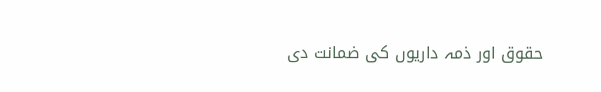حقوق اور ذمہ داریوں کی ضمانت دی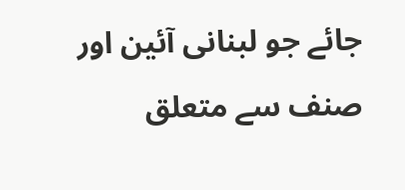جائے جو لبنانی آئین اور صنف سے متعلق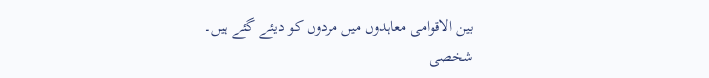بین الاقوامی معاہدوں میں مردوں کو دیئے گئے ہیں۔
شخصی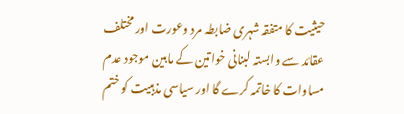حیثیت کا متفقہ شہری ضابطہ مرد وعورت اور مختلف عقائد سے وابستہ لبنانی خواتین کے مابین موجود عدم مساوات کا خاتمہ کرے گا اور سیاسی مذہبیت کو ختم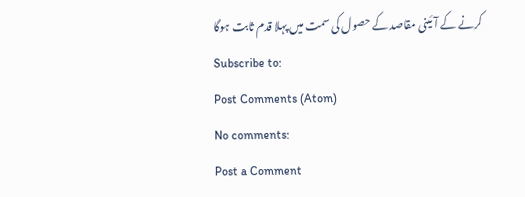کرنے کے آئینی مقاصد کے حصول کی سمت میں پہلا قدم ثابت ہوگا
Subscribe to:
Post Comments (Atom)
No comments:
Post a Comment